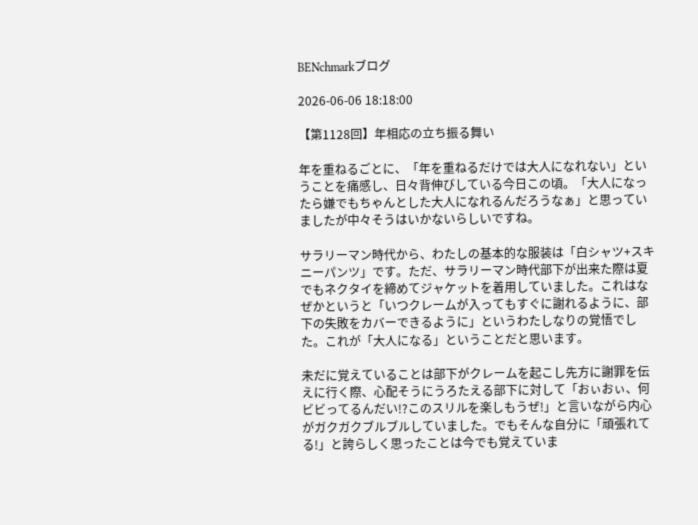BENchmarkブログ

2026-06-06 18:18:00

【第1128回】年相応の立ち振る舞い

年を重ねるごとに、「年を重ねるだけでは大人になれない」ということを痛感し、日々背伸びしている今日この頃。「大人になったら嫌でもちゃんとした大人になれるんだろうなぁ」と思っていましたが中々そうはいかないらしいですね。

サラリーマン時代から、わたしの基本的な服装は「白シャツ+スキニーパンツ」です。ただ、サラリーマン時代部下が出来た際は夏でもネクタイを締めてジャケットを着用していました。これはなぜかというと「いつクレームが入ってもすぐに謝れるように、部下の失敗をカバーできるように」というわたしなりの覚悟でした。これが「大人になる」ということだと思います。

未だに覚えていることは部下がクレームを起こし先方に謝罪を伝えに行く際、心配そうにうろたえる部下に対して「おぃおぃ、何ビビってるんだい!?このスリルを楽しもうぜ!」と言いながら内心がガクガクブルブルしていました。でもそんな自分に「頑張れてる!」と誇らしく思ったことは今でも覚えていま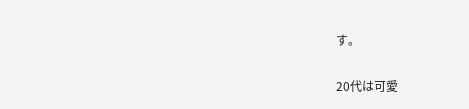す。

20代は可愛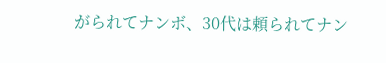がられてナンボ、30代は頼られてナン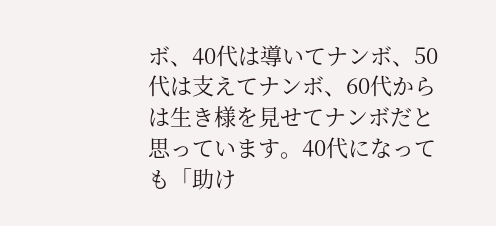ボ、40代は導いてナンボ、50代は支えてナンボ、60代からは生き様を見せてナンボだと思っています。40代になっても「助け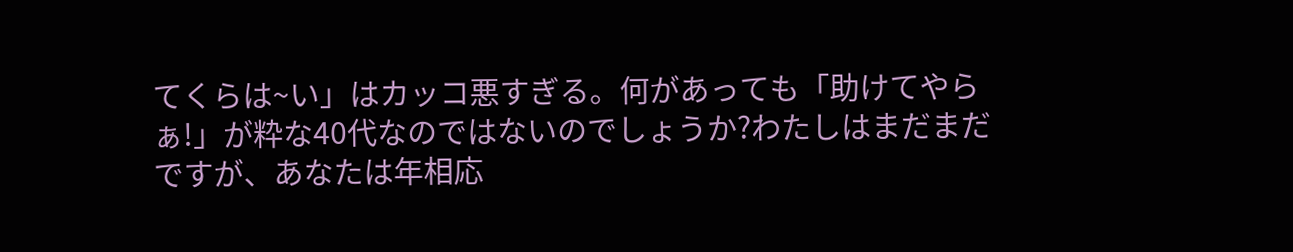てくらは~い」はカッコ悪すぎる。何があっても「助けてやらぁ!」が粋な40代なのではないのでしょうか?わたしはまだまだですが、あなたは年相応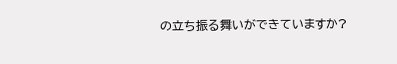の立ち振る舞いができていますか?